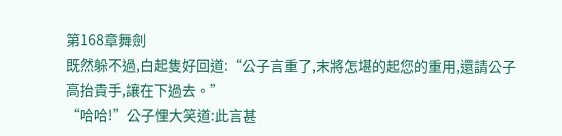第168章舞劍
既然躲不過,白起隻好回道:“公子言重了,末將怎堪的起您的重用,還請公子高抬貴手,讓在下過去。”
“哈哈!”公子悝大笑道:此言甚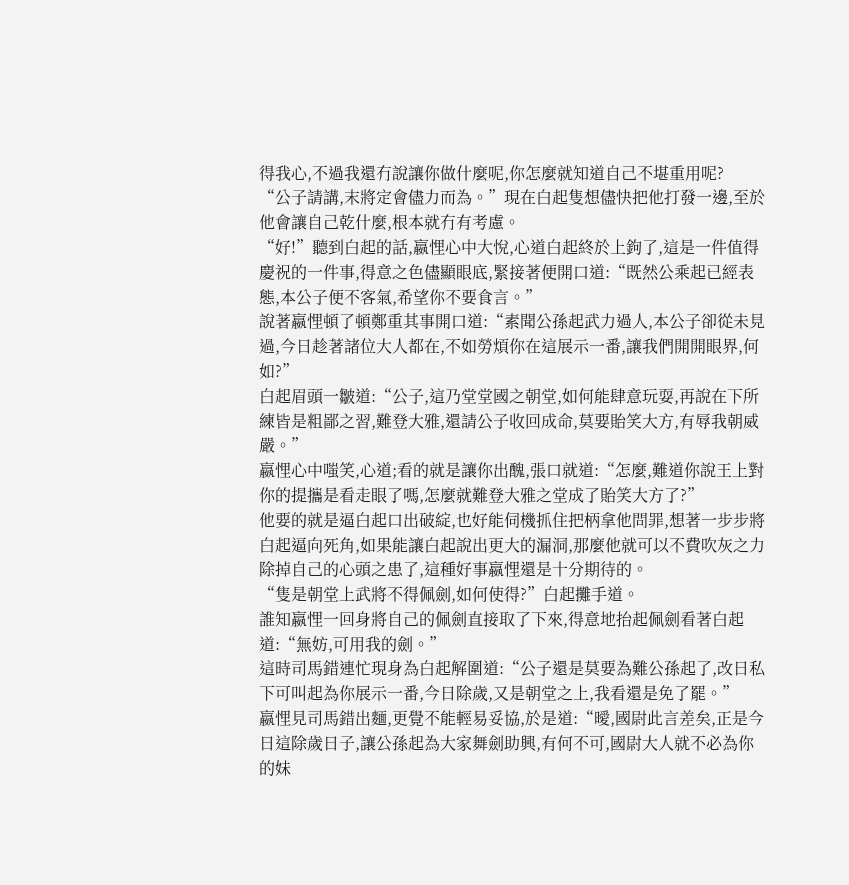得我心,不過我還冇說讓你做什麼呢,你怎麼就知道自己不堪重用呢?
“公子請講,末將定會儘力而為。”現在白起隻想儘快把他打發一邊,至於他會讓自己乾什麼,根本就冇有考慮。
“好!”聽到白起的話,嬴悝心中大悅,心道白起終於上鉤了,這是一件值得慶祝的一件事,得意之色儘顯眼底,緊接著便開口道:“既然公乘起已經表態,本公子便不客氣,希望你不要食言。”
說著嬴悝頓了頓鄭重其事開口道:“素聞公孫起武力過人,本公子卻從未見過,今日趁著諸位大人都在,不如勞煩你在這展示一番,讓我們開開眼界,何如?”
白起眉頭一皺道:“公子,這乃堂堂國之朝堂,如何能肆意玩耍,再說在下所練皆是粗鄙之習,難登大雅,還請公子收回成命,莫要貽笑大方,有辱我朝威嚴。”
嬴悝心中嗤笑,心道;看的就是讓你出醜,張口就道:“怎麼,難道你說王上對你的提攜是看走眼了嗎,怎麼就難登大雅之堂成了貽笑大方了?”
他要的就是逼白起口出破綻,也好能伺機抓住把柄拿他問罪,想著一步步將白起逼向死角,如果能讓白起說出更大的漏洞,那麼他就可以不費吹灰之力除掉自己的心頭之患了,這種好事嬴悝還是十分期待的。
“隻是朝堂上武將不得佩劍,如何使得?”白起攤手道。
誰知嬴悝一回身將自己的佩劍直接取了下來,得意地抬起佩劍看著白起道:“無妨,可用我的劍。”
這時司馬錯連忙現身為白起解圍道:“公子還是莫要為難公孫起了,改日私下可叫起為你展示一番,今日除歲,又是朝堂之上,我看還是免了罷。”
嬴悝見司馬錯出麵,更覺不能輕易妥協,於是道:“曖,國尉此言差矣,正是今日這除歲日子,讓公孫起為大家舞劍助興,有何不可,國尉大人就不必為你的妹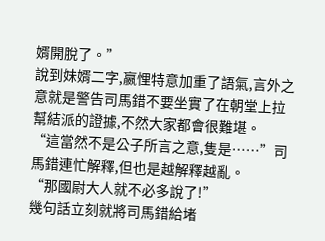婿開脫了。”
說到妹婿二字,嬴悝特意加重了語氣,言外之意就是警告司馬錯不要坐實了在朝堂上拉幫結派的證據,不然大家都會很難堪。
“這當然不是公子所言之意,隻是……”司馬錯連忙解釋,但也是越解釋越亂。
“那國尉大人就不必多說了!”
幾句話立刻就將司馬錯給堵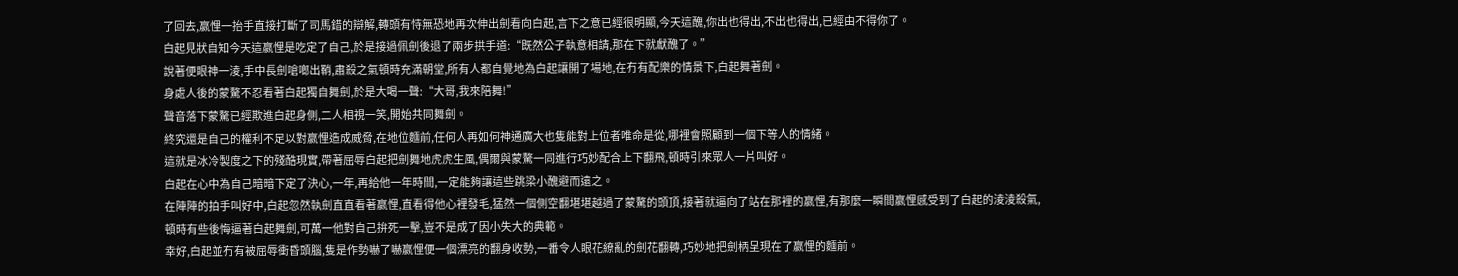了回去,嬴悝一抬手直接打斷了司馬錯的辯解,轉頭有恃無恐地再次伸出劍看向白起,言下之意已經很明顯,今天這醜,你出也得出,不出也得出,已經由不得你了。
白起見狀自知今天這嬴悝是吃定了自己,於是接過佩劍後退了兩步拱手道:“既然公子執意相請,那在下就獻醜了。”
說著便眼神一淩,手中長劍嗆啷出鞘,肅殺之氣頓時充滿朝堂,所有人都自覺地為白起讓開了場地,在冇有配樂的情景下,白起舞著劍。
身處人後的蒙驁不忍看著白起獨自舞劍,於是大喝一聲:“大哥,我來陪舞!”
聲音落下蒙驁已經欺進白起身側,二人相視一笑,開始共同舞劍。
終究還是自己的權利不足以對嬴悝造成威脅,在地位麵前,任何人再如何神通廣大也隻能對上位者唯命是從,哪裡會照顧到一個下等人的情緒。
這就是冰冷製度之下的殘酷現實,帶著屈辱白起把劍舞地虎虎生風,偶爾與蒙驁一同進行巧妙配合上下翻飛,頓時引來眾人一片叫好。
白起在心中為自己暗暗下定了決心,一年,再給他一年時間,一定能夠讓這些跳梁小醜避而遠之。
在陣陣的拍手叫好中,白起忽然執劍直直看著嬴悝,直看得他心裡發毛,猛然一個側空翻堪堪越過了蒙驁的頭頂,接著就逼向了站在那裡的嬴悝,有那麼一瞬間嬴悝感受到了白起的淩淩殺氣,頓時有些後悔逼著白起舞劍,可萬一他對自己拚死一擊,豈不是成了因小失大的典範。
幸好,白起並冇有被屈辱衝昏頭腦,隻是作勢嚇了嚇嬴悝便一個漂亮的翻身收勢,一番令人眼花繚亂的劍花翻轉,巧妙地把劍柄呈現在了嬴悝的麵前。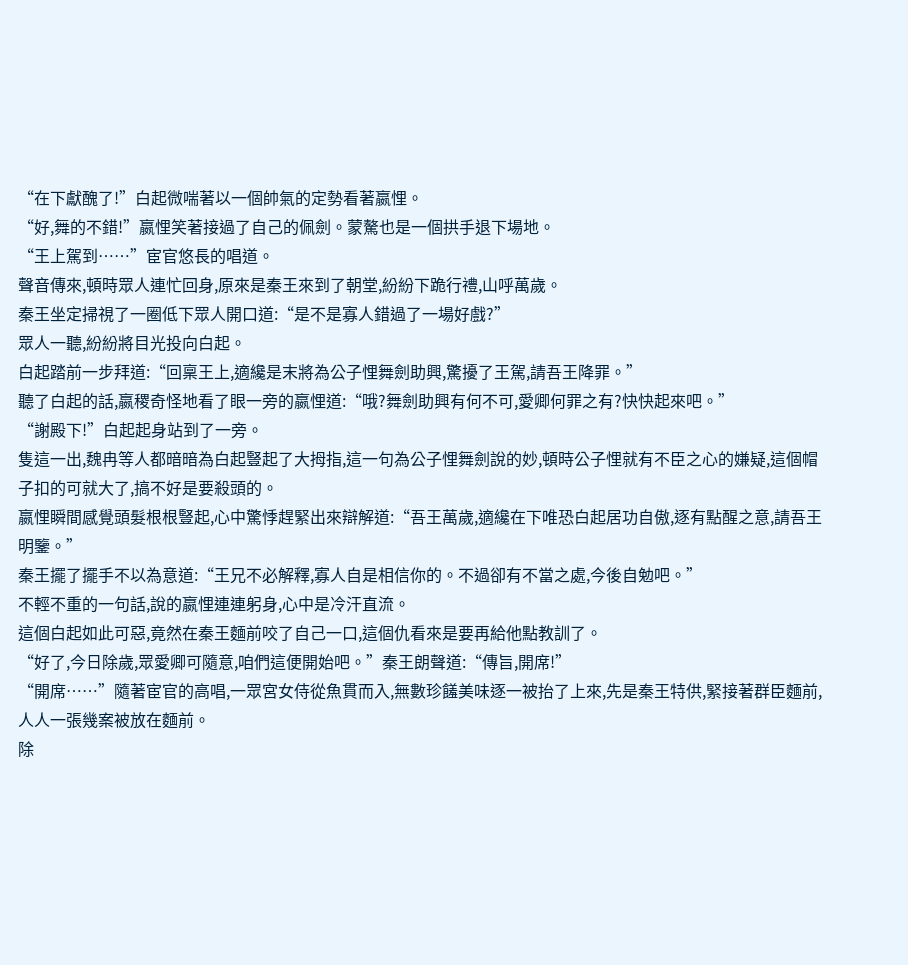“在下獻醜了!”白起微喘著以一個帥氣的定勢看著嬴悝。
“好,舞的不錯!”嬴悝笑著接過了自己的佩劍。蒙驁也是一個拱手退下場地。
“王上駕到……”宦官悠長的唱道。
聲音傳來,頓時眾人連忙回身,原來是秦王來到了朝堂,紛紛下跪行禮,山呼萬歲。
秦王坐定掃視了一圈低下眾人開口道:“是不是寡人錯過了一場好戲?”
眾人一聽,紛紛將目光投向白起。
白起踏前一步拜道:“回稟王上,適纔是末將為公子悝舞劍助興,驚擾了王駕,請吾王降罪。”
聽了白起的話,嬴稷奇怪地看了眼一旁的嬴悝道:“哦?舞劍助興有何不可,愛卿何罪之有?快快起來吧。”
“謝殿下!”白起起身站到了一旁。
隻這一出,魏冉等人都暗暗為白起豎起了大拇指,這一句為公子悝舞劍說的妙,頓時公子悝就有不臣之心的嫌疑,這個帽子扣的可就大了,搞不好是要殺頭的。
嬴悝瞬間感覺頭髮根根豎起,心中驚悸趕緊出來辯解道:“吾王萬歲,適纔在下唯恐白起居功自傲,逐有點醒之意,請吾王明鑒。”
秦王擺了擺手不以為意道:“王兄不必解釋,寡人自是相信你的。不過卻有不當之處,今後自勉吧。”
不輕不重的一句話,說的嬴悝連連躬身,心中是冷汗直流。
這個白起如此可惡,竟然在秦王麵前咬了自己一口,這個仇看來是要再給他點教訓了。
“好了,今日除歲,眾愛卿可隨意,咱們這便開始吧。”秦王朗聲道:“傳旨,開席!”
“開席……”隨著宦官的高唱,一眾宮女侍從魚貫而入,無數珍饈美味逐一被抬了上來,先是秦王特供,緊接著群臣麵前,人人一張幾案被放在麵前。
除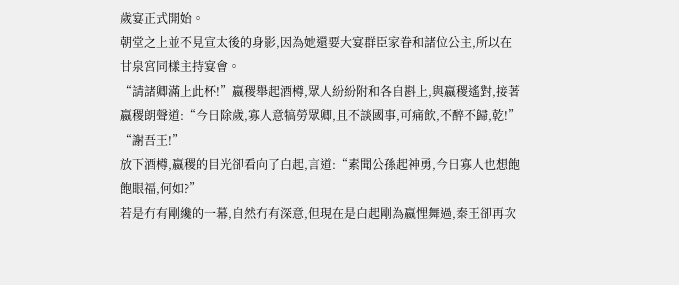歲宴正式開始。
朝堂之上並不見宣太後的身影,因為她還要大宴群臣家眷和諸位公主,所以在甘泉宮同樣主持宴會。
“請諸卿滿上此杯!”嬴稷舉起酒樽,眾人紛紛附和各自斟上,與嬴稷遙對,接著嬴稷朗聲道:“今日除歲,寡人意犒勞眾卿,且不談國事,可痛飲,不醉不歸,乾!”
“謝吾王!”
放下酒樽,嬴稷的目光卻看向了白起,言道:“素聞公孫起神勇,今日寡人也想飽飽眼福,何如?”
若是冇有剛纔的一幕,自然冇有深意,但現在是白起剛為嬴悝舞過,秦王卻再次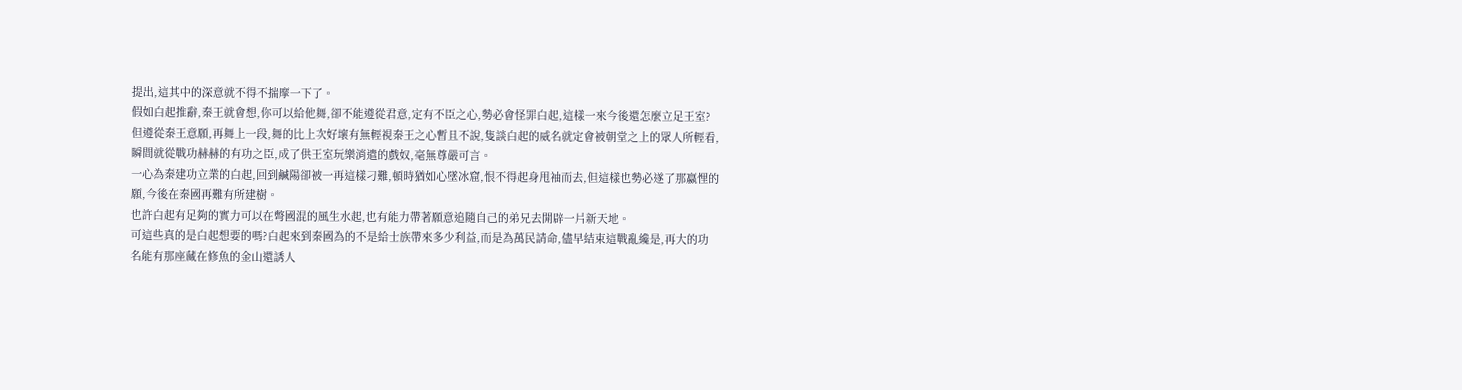提出,這其中的深意就不得不揣摩一下了。
假如白起推辭,秦王就會想,你可以給他舞,卻不能遵從君意,定有不臣之心,勢必會怪罪白起,這樣一來今後還怎麼立足王室?
但遵從秦王意願,再舞上一段,舞的比上次好壞有無輕視秦王之心暫且不說,隻談白起的威名就定會被朝堂之上的眾人所輕看,瞬間就從戰功赫赫的有功之臣,成了供王室玩樂消遣的戲奴,毫無尊嚴可言。
一心為秦建功立業的白起,回到鹹陽卻被一再這樣刁難,頓時猶如心墜冰窟,恨不得起身甩袖而去,但這樣也勢必遂了那嬴悝的願,今後在秦國再難有所建樹。
也許白起有足夠的實力可以在彆國混的風生水起,也有能力帶著願意追隨自己的弟兄去開辟一片新天地。
可這些真的是白起想要的嗎?白起來到秦國為的不是給士族帶來多少利益,而是為萬民請命,儘早結束這戰亂纔是,再大的功名能有那座藏在修魚的金山還誘人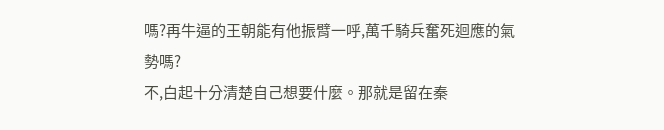嗎?再牛逼的王朝能有他振臂一呼,萬千騎兵奮死迴應的氣勢嗎?
不,白起十分清楚自己想要什麼。那就是留在秦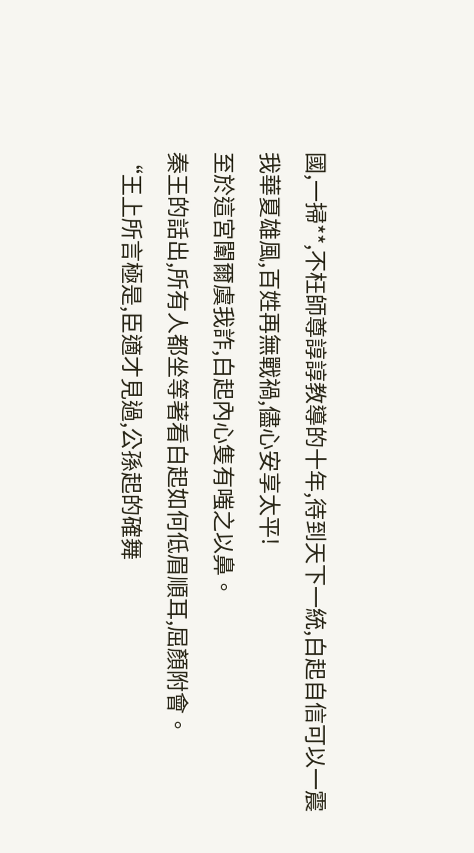國,一掃**,不枉師尊諄諄教導的十年,待到天下一統,白起自信可以一震我華夏雄風,百姓再無戰禍,儘心安享太平!
至於這宮闈爾虞我詐,白起內心隻有嗤之以鼻。
秦王的話出,所有人都坐等著看白起如何低眉順耳,屈顏附會。
“王上所言極是,臣適才見過,公孫起的確舞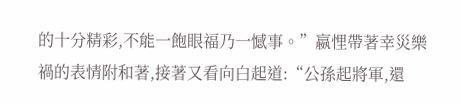的十分精彩,不能一飽眼福乃一憾事。”嬴悝帶著幸災樂禍的表情附和著,接著又看向白起道:“公孫起將軍,還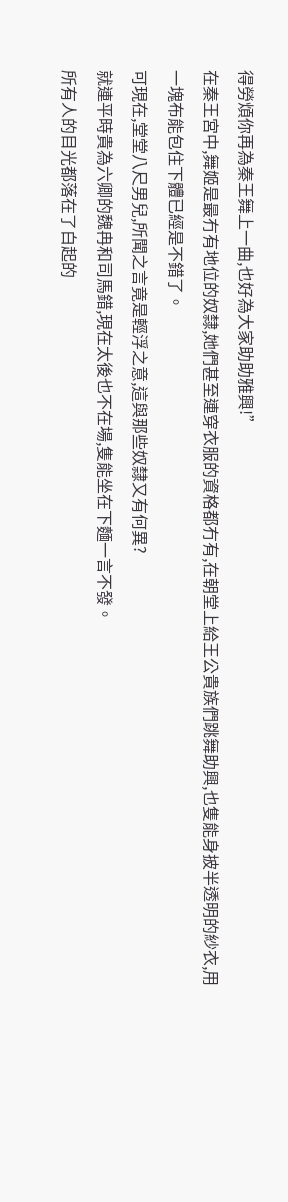得勞煩你再為秦王舞上一曲,也好為大家助助雅興!”
在秦王宮中,舞姬是最冇有地位的奴隸,她們甚至連穿衣服的資格都冇有,在朝堂上給王公貴族們跳舞助興,也隻能身披半透明的紗衣,用一塊布能包住下體已經是不錯了。
可現在,堂堂八尺男兒,所聞之言竟是輕浮之意,這與那些奴隸又有何異?
就連平時貴為六卿的魏冉和司馬錯,現在太後也不在場,隻能坐在下麵一言不發。
所有人的目光都落在了白起的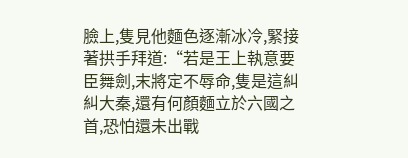臉上,隻見他麵色逐漸冰冷,緊接著拱手拜道:“若是王上執意要臣舞劍,末將定不辱命,隻是這糾糾大秦,還有何顏麵立於六國之首,恐怕還未出戰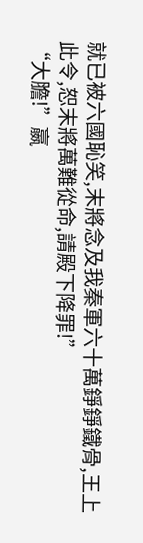就已被六國恥笑,末將念及我秦軍六十萬錚錚鐵骨,王上此令,恕末將萬難從命,請殿下降罪!”
“大膽!”嬴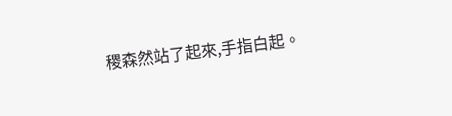稷森然站了起來,手指白起。